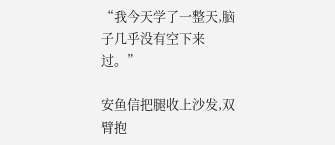“我今天学了一整天,脑子几乎没有空下来过。”

安鱼信把腿收上沙发,双臂抱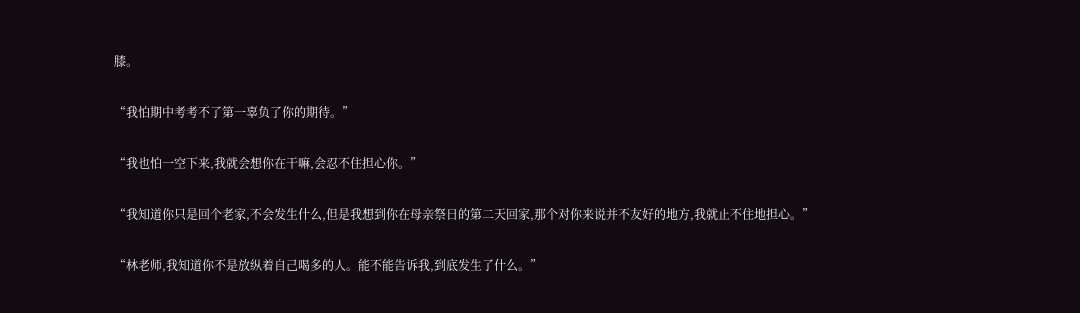膝。

“我怕期中考考不了第一辜负了你的期待。”

“我也怕一空下来,我就会想你在干嘛,会忍不住担心你。”

“我知道你只是回个老家,不会发生什么,但是我想到你在母亲祭日的第二天回家,那个对你来说并不友好的地方,我就止不住地担心。”

“林老师,我知道你不是放纵着自己喝多的人。能不能告诉我,到底发生了什么。”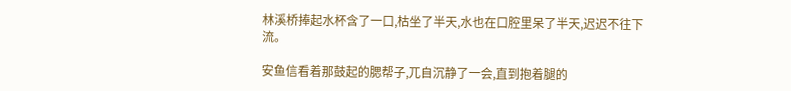林溪桥捧起水杯含了一口,枯坐了半天,水也在口腔里呆了半天,迟迟不往下流。

安鱼信看着那鼓起的腮帮子,兀自沉静了一会,直到抱着腿的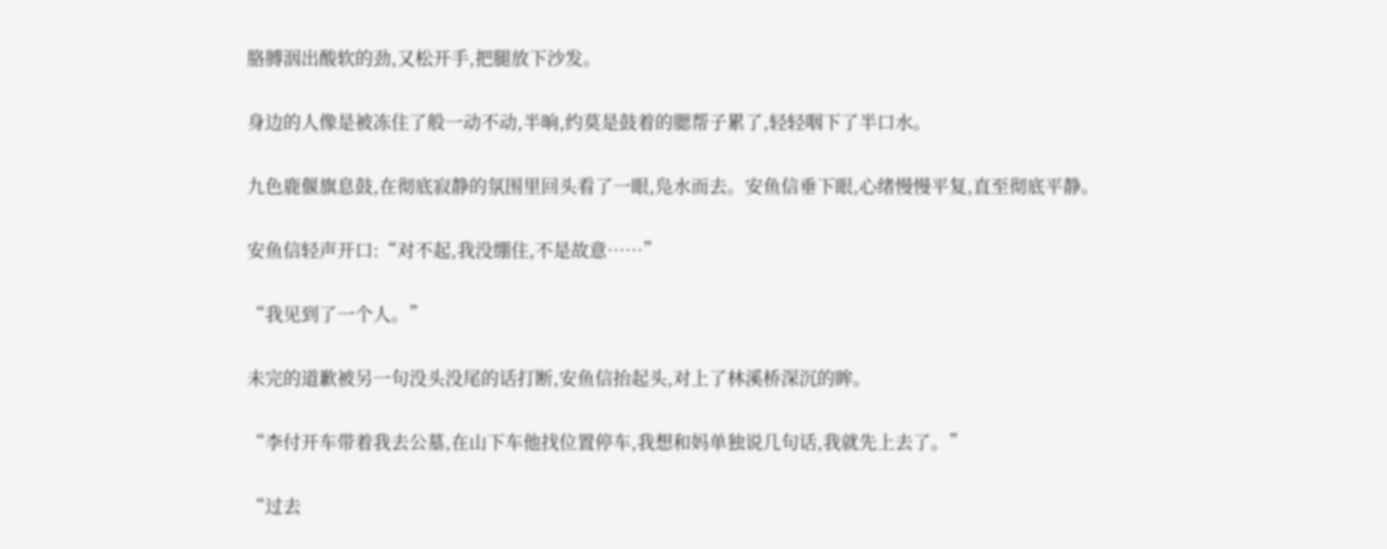胳膊洇出酸软的劲,又松开手,把腿放下沙发。

身边的人像是被冻住了般一动不动,半晌,约莫是鼓着的腮帮子累了,轻轻咽下了半口水。

九色鹿偃旗息鼓,在彻底寂静的氛围里回头看了一眼,凫水而去。安鱼信垂下眼,心绪慢慢平复,直至彻底平静。

安鱼信轻声开口:“对不起,我没绷住,不是故意……”

“我见到了一个人。”

未完的道歉被另一句没头没尾的话打断,安鱼信抬起头,对上了林溪桥深沉的眸。

“李付开车带着我去公墓,在山下车他找位置停车,我想和妈单独说几句话,我就先上去了。”

“过去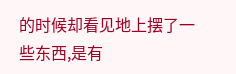的时候却看见地上摆了一些东西,是有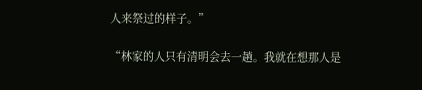人来祭过的样子。”

“林家的人只有清明会去一趟。我就在想那人是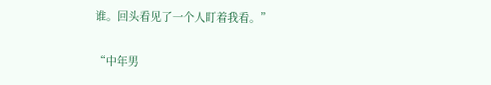谁。回头看见了一个人盯着我看。”

“中年男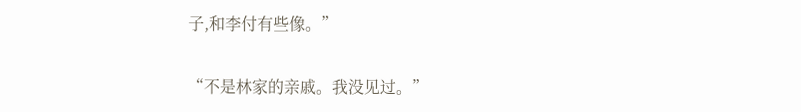子,和李付有些像。”

“不是林家的亲戚。我没见过。”